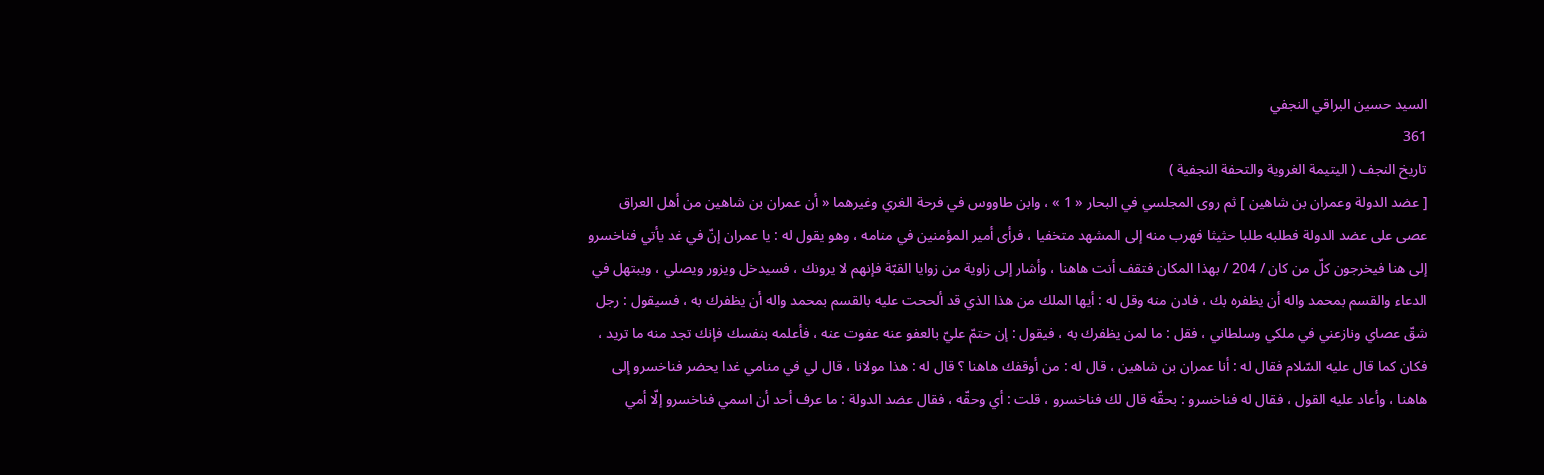السيد حسين البراقي النجفي
361
تاريخ النجف ( اليتيمة الغروية والتحفة النجفية )
[ عضد الدولة وعمران بن شاهين ] ثم روى المجلسي في البحار « 1 » ، وابن طاووس في فرحة الغري وغيرهما « أن عمران بن شاهين من أهل العراق عصى على عضد الدولة فطلبه طلبا حثيثا فهرب منه إلى المشهد متخفيا ، فرأى أمير المؤمنين في منامه ، وهو يقول له : يا عمران إنّ في غد يأتي فناخسرو إلى هنا فيخرجون كلّ من كان / 204 / بهذا المكان فتقف أنت هاهنا ، وأشار إلى زاوية من زوايا القبّة فإنهم لا يرونك ، فسيدخل ويزور ويصلي ، ويبتهل في الدعاء والقسم بمحمد واله أن يظفره بك ، فادن منه وقل له : أيها الملك من هذا الذي قد ألححت عليه بالقسم بمحمد واله أن يظفرك به ، فسيقول : رجل شقّ عصاي ونازعني في ملكي وسلطاني ، فقل : ما لمن يظفرك به ، فيقول : إن حتمّ عليّ بالعفو عنه عفوت عنه ، فأعلمه بنفسك فإنك تجد منه ما تريد ، فكان كما قال عليه السّلام فقال له : أنا عمران بن شاهين ، قال له : من أوقفك هاهنا ؟ قال له : هذا مولانا ، قال لي في منامي غدا يحضر فناخسرو إلى هاهنا ، وأعاد عليه القول ، فقال له فناخسرو : بحقّه قال لك فناخسرو ، قلت : أي وحقّه ، فقال عضد الدولة : ما عرف أحد أن اسمي فناخسرو إلّا أمي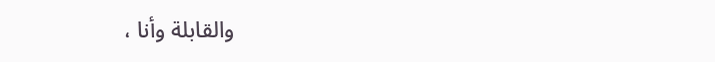والقابلة وأنا ،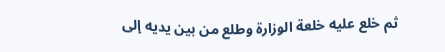ثم خلع عليه خلعة الوزارة وطلع من بين يديه إلى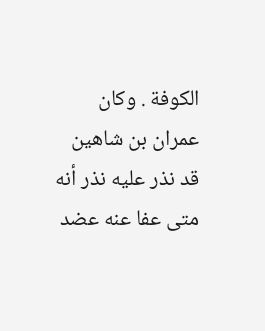الكوفة . وكان عمران بن شاهين قد نذر عليه نذر أنه متى عفا عنه عضد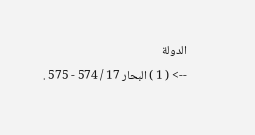الدولة
--> ( 1 ) البحار 17 / 574 - 575 .